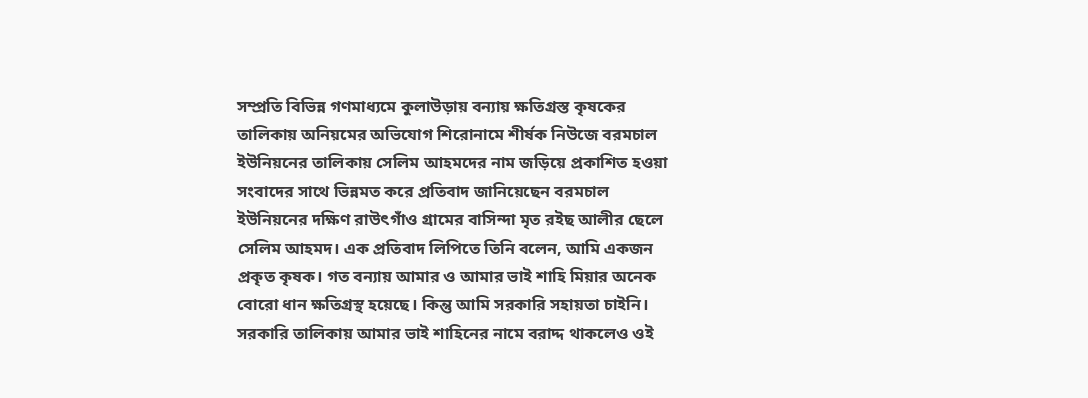সম্প্রতি বিভিন্ন গণমাধ্যমে কুলাউড়ায় বন্যায় ক্ষতিগ্রস্ত কৃষকের তালিকায় অনিয়মের অভিযোগ শিরোনামে শীর্ষক নিউজে বরমচাল ইউনিয়নের তালিকায় সেলিম আহমদের নাম জড়িয়ে প্রকাশিত হওয়া সংবাদের সাথে ভিন্নমত করে প্রতিবাদ জানিয়েছেন বরমচাল ইউনিয়নের দক্ষিণ রাউৎগাঁও গ্রামের বাসিন্দা মৃত রইছ আলীর ছেলে সেলিম আহমদ। এক প্রতিবাদ লিপিতে তিনি বলেন, আমি একজন প্রকৃত কৃষক। গত বন্যায় আমার ও আমার ভাই শাহি মিয়ার অনেক বোরো ধান ক্ষতিগ্রস্থ হয়েছে। কিন্তু আমি সরকারি সহায়তা চাইনি। সরকারি তালিকায় আমার ভাই শাহিনের নামে বরাদ্দ থাকলেও ওই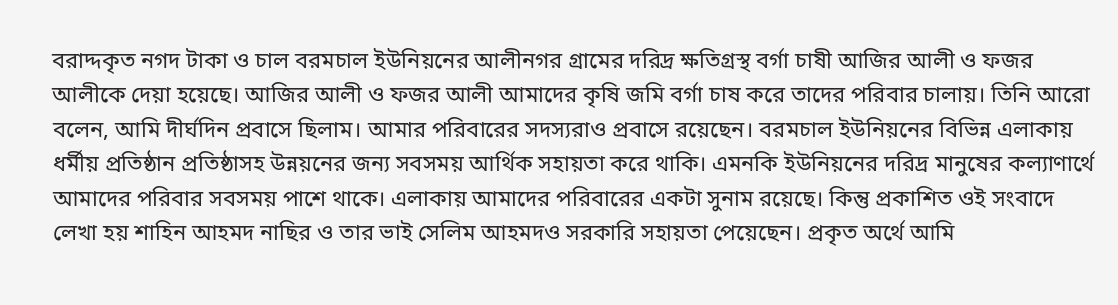বরাদ্দকৃত নগদ টাকা ও চাল বরমচাল ইউনিয়নের আলীনগর গ্রামের দরিদ্র ক্ষতিগ্রস্থ বর্গা চাষী আজির আলী ও ফজর আলীকে দেয়া হয়েছে। আজির আলী ও ফজর আলী আমাদের কৃষি জমি বর্গা চাষ করে তাদের পরিবার চালায়। তিনি আরো বলেন, আমি দীর্ঘদিন প্রবাসে ছিলাম। আমার পরিবারের সদস্যরাও প্রবাসে রয়েছেন। বরমচাল ইউনিয়নের বিভিন্ন এলাকায় ধর্মীয় প্রতিষ্ঠান প্রতিষ্ঠাসহ উন্নয়নের জন্য সবসময় আর্থিক সহায়তা করে থাকি। এমনকি ইউনিয়নের দরিদ্র মানুষের কল্যাণার্থে আমাদের পরিবার সবসময় পাশে থাকে। এলাকায় আমাদের পরিবারের একটা সুনাম রয়েছে। কিন্তু প্রকাশিত ওই সংবাদে লেখা হয় শাহিন আহমদ নাছির ও তার ভাই সেলিম আহমদও সরকারি সহায়তা পেয়েছেন। প্রকৃত অর্থে আমি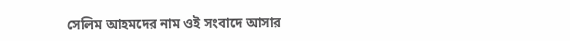সেলিম আহমদের নাম ওই সংবাদে আসার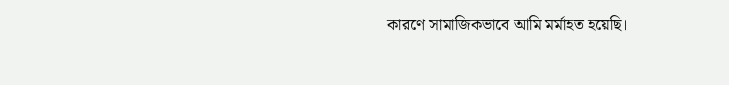কারণে সামাজিকভাবে আমি মর্মাহত হয়েছি।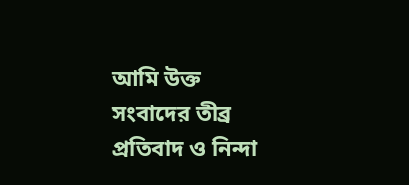আমি উক্ত সংবাদের তীব্র প্রতিবাদ ও নিন্দা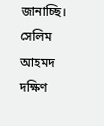জানাচ্ছি।
সেলিম আহমদ
দক্ষিণ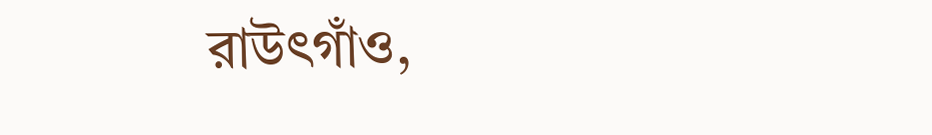রাউৎগাঁও,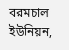বরমচাল ইউনিয়ন,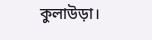কুলাউড়া।